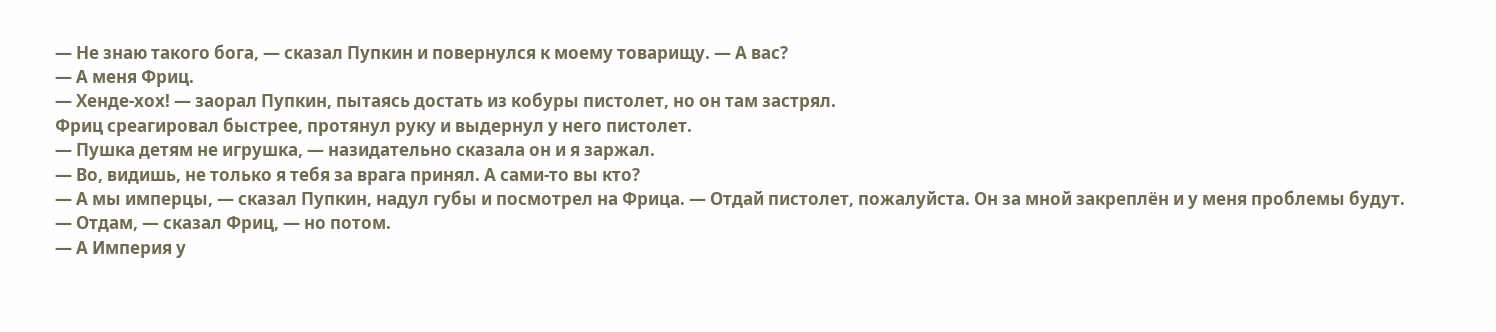— Не знаю такого бога, — сказал Пупкин и повернулся к моему товарищу. — А вас?
— А меня Фриц.
— Хенде-хох! — заорал Пупкин, пытаясь достать из кобуры пистолет, но он там застрял.
Фриц среагировал быстрее, протянул руку и выдернул у него пистолет.
— Пушка детям не игрушка, — назидательно сказала он и я заржал.
— Во, видишь, не только я тебя за врага принял. А сами-то вы кто?
— А мы имперцы, — сказал Пупкин, надул губы и посмотрел на Фрица. — Отдай пистолет, пожалуйста. Он за мной закреплён и у меня проблемы будут.
— Отдам, — сказал Фриц, — но потом.
— А Империя у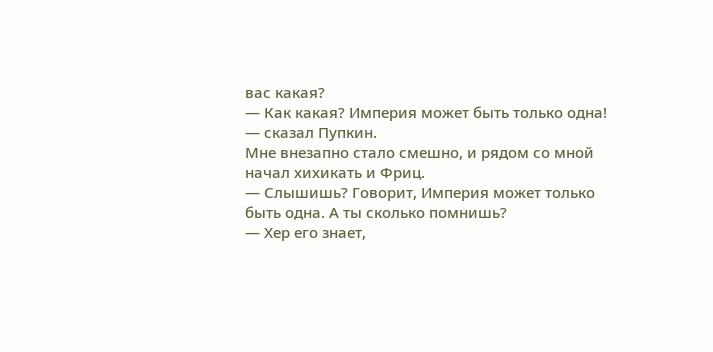вас какая?
— Как какая? Империя может быть только одна! — сказал Пупкин.
Мне внезапно стало смешно, и рядом со мной начал хихикать и Фриц.
— Слышишь? Говорит, Империя может только быть одна. А ты сколько помнишь?
— Хер его знает,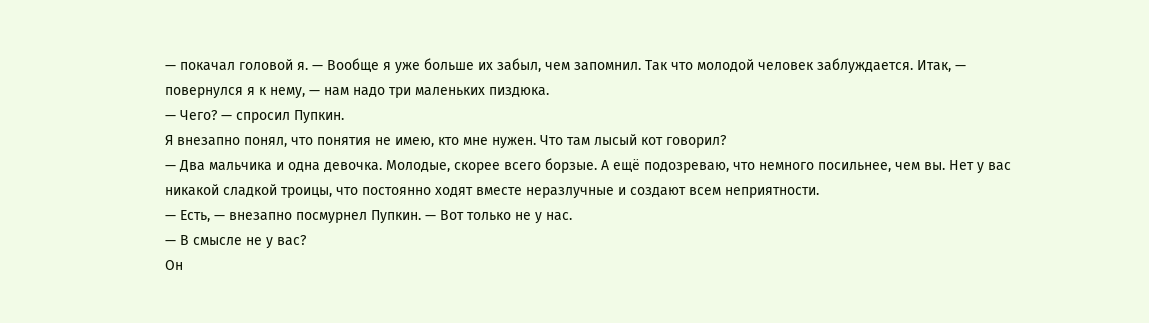— покачал головой я. — Вообще я уже больше их забыл, чем запомнил. Так что молодой человек заблуждается. Итак, — повернулся я к нему, — нам надо три маленьких пиздюка.
— Чего? — спросил Пупкин.
Я внезапно понял, что понятия не имею, кто мне нужен. Что там лысый кот говорил?
— Два мальчика и одна девочка. Молодые, скорее всего борзые. А ещё подозреваю, что немного посильнее, чем вы. Нет у вас никакой сладкой троицы, что постоянно ходят вместе неразлучные и создают всем неприятности.
— Есть, — внезапно посмурнел Пупкин. — Вот только не у нас.
— В смысле не у вас?
Он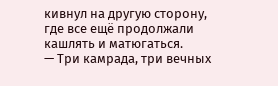кивнул на другую сторону, где все ещё продолжали кашлять и матюгаться.
— Три камрада, три вечных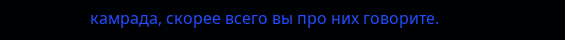камрада, скорее всего вы про них говорите.